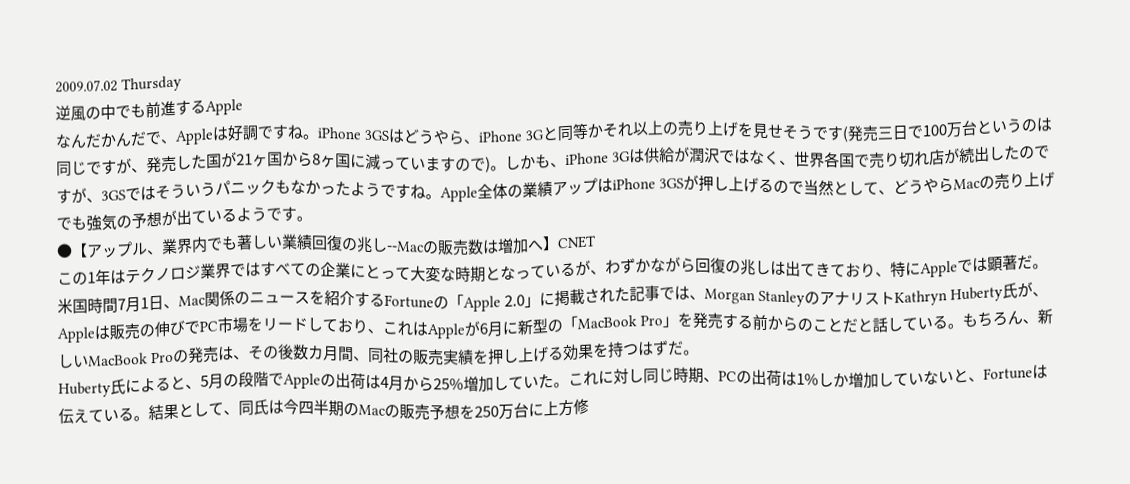2009.07.02 Thursday
逆風の中でも前進するApple
なんだかんだで、Appleは好調ですね。iPhone 3GSはどうやら、iPhone 3Gと同等かそれ以上の売り上げを見せそうです(発売三日で100万台というのは同じですが、発売した国が21ヶ国から8ヶ国に減っていますので)。しかも、iPhone 3Gは供給が潤沢ではなく、世界各国で売り切れ店が続出したのですが、3GSではそういうパニックもなかったようですね。Apple全体の業績アップはiPhone 3GSが押し上げるので当然として、どうやらMacの売り上げでも強気の予想が出ているようです。
●【アップル、業界内でも著しい業績回復の兆し--Macの販売数は増加へ】CNET
この1年はテクノロジ業界ではすべての企業にとって大変な時期となっているが、わずかながら回復の兆しは出てきており、特にAppleでは顕著だ。
米国時間7月1日、Mac関係のニュースを紹介するFortuneの「Apple 2.0」に掲載された記事では、Morgan StanleyのアナリストKathryn Huberty氏が、Appleは販売の伸びでPC市場をリードしており、これはAppleが6月に新型の「MacBook Pro」を発売する前からのことだと話している。もちろん、新しいMacBook Proの発売は、その後数カ月間、同社の販売実績を押し上げる効果を持つはずだ。
Huberty氏によると、5月の段階でAppleの出荷は4月から25%増加していた。これに対し同じ時期、PCの出荷は1%しか増加していないと、Fortuneは伝えている。結果として、同氏は今四半期のMacの販売予想を250万台に上方修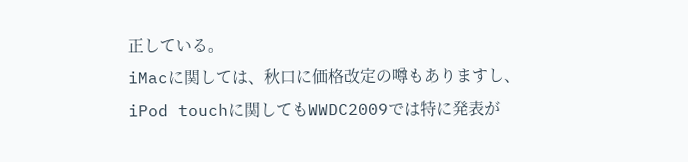正している。
iMacに関しては、秋口に価格改定の噂もありますし、iPod touchに関してもWWDC2009では特に発表が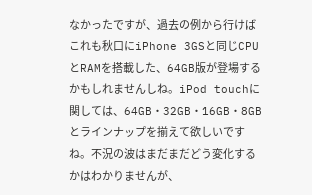なかったですが、過去の例から行けばこれも秋口にiPhone 3GSと同じCPUとRAMを搭載した、64GB版が登場するかもしれませんしね。iPod touchに関しては、64GB・32GB・16GB・8GBとラインナップを揃えて欲しいですね。不況の波はまだまだどう変化するかはわかりませんが、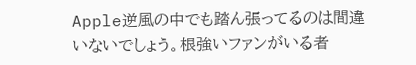Apple逆風の中でも踏ん張ってるのは間違いないでしょう。根強いファンがいる者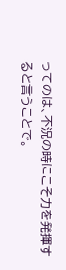ってのは、不況の時にこそ力を発揮すると言うことで。